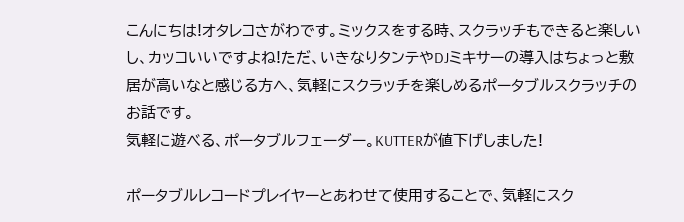こんにちは!オタレコさがわです。ミックスをする時、スクラッチもできると楽しいし、カッコいいですよね!ただ、いきなりタンテやDJミキサーの導入はちょっと敷居が高いなと感じる方へ、気軽にスクラッチを楽しめるポータブルスクラッチのお話です。
気軽に遊べる、ポータブルフェーダー。KUTTERが値下げしました!

ポータブルレコードプレイヤーとあわせて使用することで、気軽にスク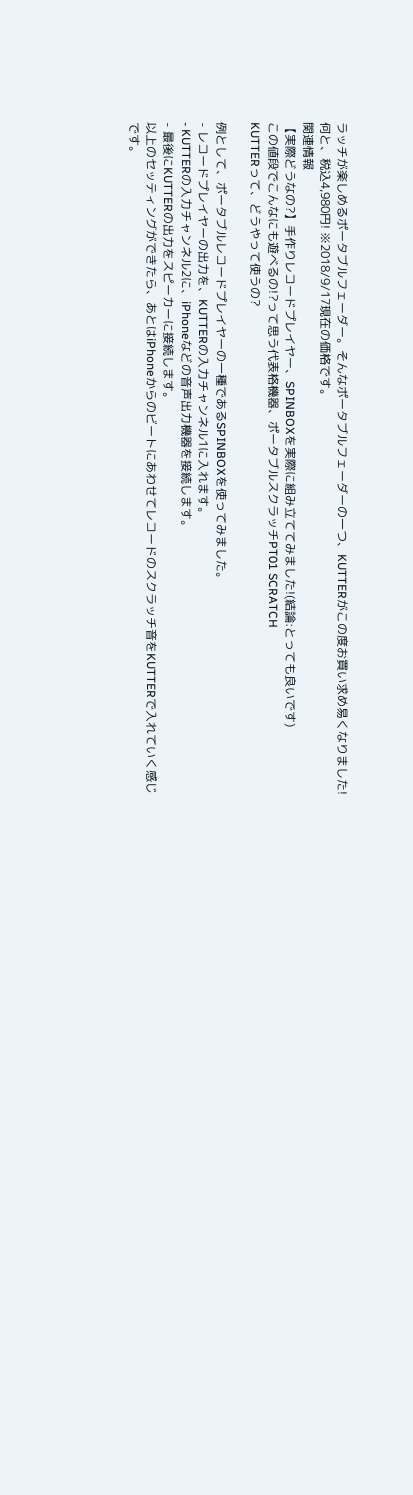ラッチが楽しめるポータブルフェーダー。そんなポータブルフェーダーの一つ、KUTTERがこの度お買い求め易くなりました!何と、税込4,980円! ※2018/9/17現在の価格です。
関連情報
【実際どうなの?】手作りレコードプレイヤー、SPINBOXを実際に組み立ててみました!(結論:とっても良いです)
この値段でこんなにも遊べるの!?って思う代表格機器、ポータブルスクラッチPT01 SCRATCH
KUTTERって、どうやって使うの?

例として、ポータブルレコードプレイヤーの一種であるSPINBOXを使ってみました。
- レコードプレイヤーの出力を、KUTTERの入力チャンネル1に入れます。
- KUTTERの入力チャンネル2に、iPhoneなどの音声出力機器を接続します。
- 最後にKUTTERの出力をスピーカーに接続します。
以上のセッティングができたら、あとはiPhoneからのビートにあわせてレコードのスクラッチ音をKUTTERで入れていく感じです。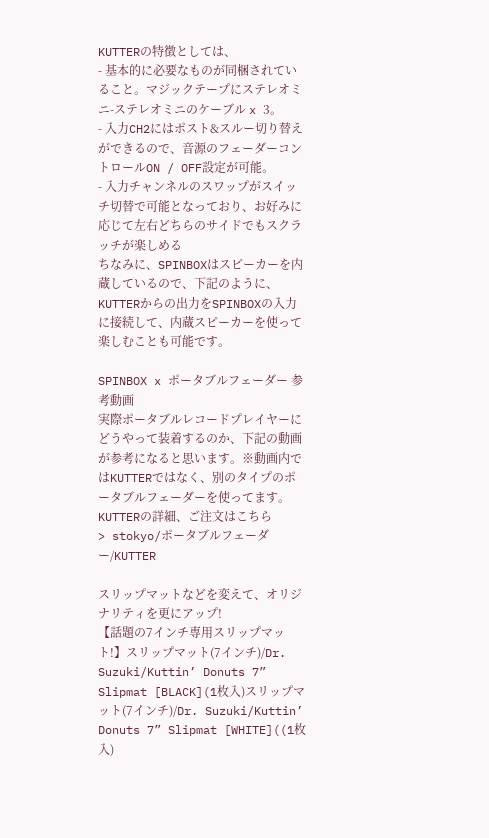KUTTERの特徴としては、
- 基本的に必要なものが同梱されていること。マジックテープにステレオミニ-ステレオミニのケーブル x 3。
- 入力CH2にはポスト&スルー切り替えができるので、音源のフェーダーコントロールON / OFF設定が可能。
- 入力チャンネルのスワップがスイッチ切替で可能となっており、お好みに応じて左右どちらのサイドでもスクラッチが楽しめる
ちなみに、SPINBOXはスピーカーを内蔵しているので、下記のように、KUTTERからの出力をSPINBOXの入力に接続して、内蔵スピーカーを使って楽しむことも可能です。

SPINBOX x ポータブルフェーダー 参考動画
実際ポータブルレコードプレイヤーにどうやって装着するのか、下記の動画が参考になると思います。※動画内ではKUTTERではなく、別のタイプのポータブルフェーダーを使ってます。
KUTTERの詳細、ご注文はこちら
> stokyo/ポータブルフェーダー/KUTTER

スリップマットなどを変えて、オリジナリティを更にアップ!
【話題の7インチ専用スリップマット!】スリップマット(7インチ)/Dr. Suzuki/Kuttin’ Donuts 7” Slipmat [BLACK](1枚入)スリップマット(7インチ)/Dr. Suzuki/Kuttin’ Donuts 7” Slipmat [WHITE]((1枚入)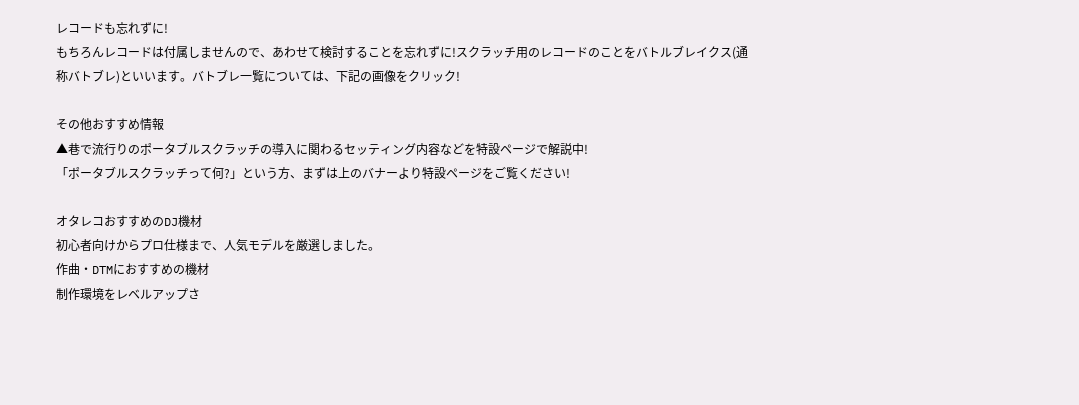レコードも忘れずに!
もちろんレコードは付属しませんので、あわせて検討することを忘れずに!スクラッチ用のレコードのことをバトルブレイクス(通称バトブレ)といいます。バトブレ一覧については、下記の画像をクリック!

その他おすすめ情報
▲巷で流行りのポータブルスクラッチの導入に関わるセッティング内容などを特設ページで解説中!
「ポータブルスクラッチって何?」という方、まずは上のバナーより特設ページをご覧ください!

オタレコおすすめのDJ機材
初心者向けからプロ仕様まで、人気モデルを厳選しました。
作曲・DTMにおすすめの機材
制作環境をレベルアップさ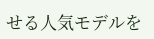せる人気モデルを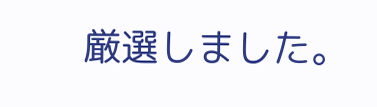厳選しました。